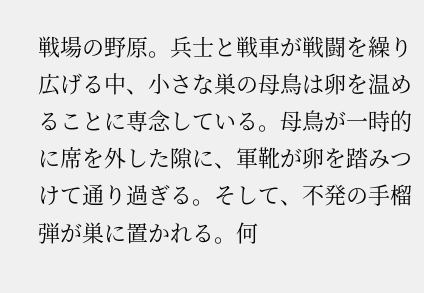戦場の野原。兵士と戦車が戦闘を繰り広げる中、小さな巣の母鳥は卵を温めることに専念している。母鳥が一時的に席を外した隙に、軍靴が卵を踏みつけて通り過ぎる。そして、不発の手榴弾が巣に置かれる。何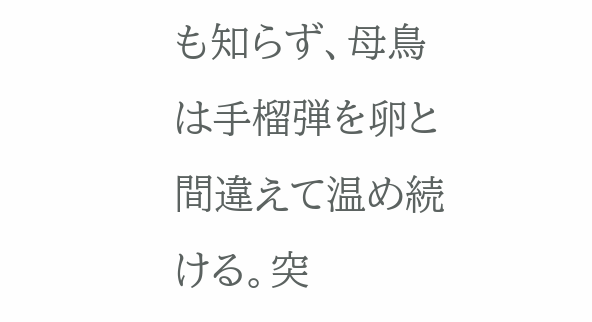も知らず、母鳥は手榴弾を卵と間違えて温め続ける。突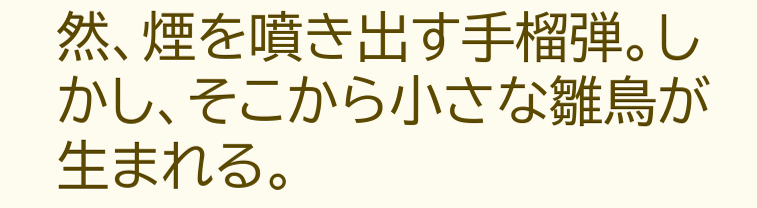然、煙を噴き出す手榴弾。しかし、そこから小さな雛鳥が生まれる。